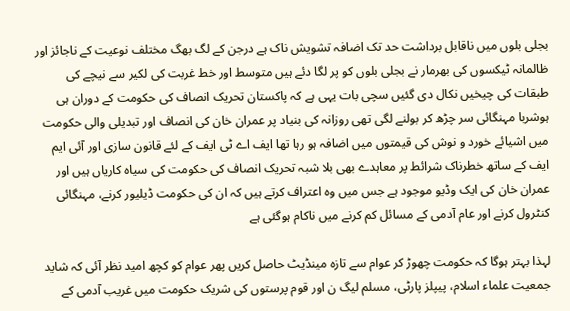بجلی بلوں میں ناقابل برداشت حد تک اضافہ تشویش ناک ہے درجن کے لگ بھگ مختلف نوعیت کے ناجائز اور ظالمانہ ٹیکسوں کی بھرمار نے بجلی بلوں کو پر لگا دئے ہیں متوسط اور خط غربت کی لکیر سے نیچے کی طبقات کی چیخیں نکال دی گئیں سچی بات یہی ہے کہ پاکستان تحریک انصاف کی حکومت کے دوران ہی ہوشربا مہنگائی سر چڑھ کر بولنے لگی تھی روزانہ کی بنیاد پر عمران خان کی انصاف اور تبدیلی والی حکومت میں اشیائے خورد و نوش کی قیمتوں میں اضافہ ہو رہا تھا ایف اے ٹی ایف کے لئے قانون سازی اور آئی ایم ایف کے ساتھ خطرناک شرائط پر معاہدے بھی بلا شبہ تحریک انصاف کی حکومت کی سیاہ کاریاں ہیں اور عمران خان کی ایک وڈیو موجود ہے جس میں وہ اعتراف کرتے ہیں کہ ان کی حکومت ڈیلیور کرنے، مہنگائی کنٹرول کرنے اور عام آدمی کے مسائل کم کرنے میں ناکام ہوگئی ہے

لہذا بہتر ہوگا کہ حکومت چھوڑ کر عوام سے تازہ مینڈیٹ حاصل کریں پھر عوام کو کچھ امید نظر آئی کہ شاید جمعیت علماء اسلام، پیپلز پارٹی، مسلم لیگ ن اور قوم پرستوں کی شریک حکومت میں غریب آدمی کے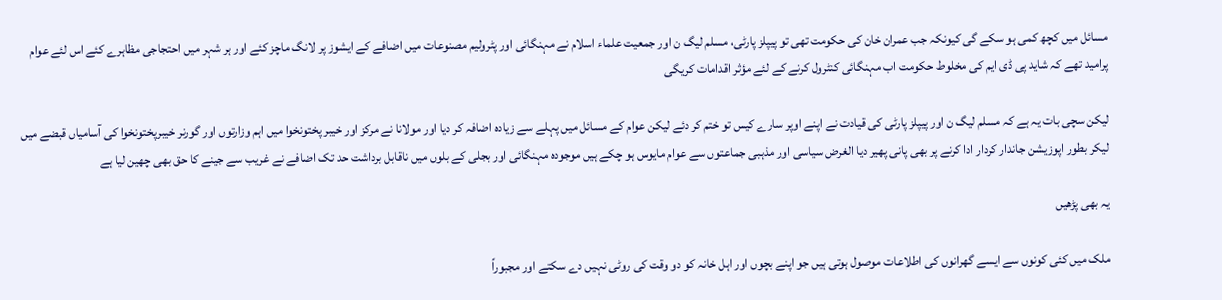مسائل میں کچھ کمی ہو سکے گی کیونکہ جب عمران خان کی حکومت تھی تو پیپلز پارٹی، مسلم لیگ ن اور جمعیت علماء اسلام نے مہنگائی اور پٹرولیم مصنوعات میں اضافے کے ایشوز پر لانگ ماچز کئے اور ہر شہر میں احتجاجی مظاہرے کئے اس لئے عوام پرامید تھے کہ شاید پی ڈی ایم کی مخلوط حکومت اب مہنگائی کنٹرول کرنے کے لئے مؤثر اقدامات کریگی

لیکن سچی بات یہ ہے کہ مسلم لیگ ن اور پیپلز پارٹی کی قیادت نے اپنے اوپر سارے کیس تو ختم کر دئے لیکن عوام کے مسائل میں پہلے سے زیادہ اضافہ کر دیا اور مولانا نے مرکز اور خیبر پختونخوا میں اہم وزارتوں اور گورنر خیبرپختونخوا کی آسامیاں قبضے میں لیکر بطور اپوزیشن جاندار کردار ادا کرنے پر بھی پانی پھیر دیا الغرض سیاسی اور مذہبی جماعتوں سے عوام مایوس ہو چکے ہیں موجودہ مہنگائی اور بجلی کے بلوں میں ناقابل برداشت حد تک اضافے نے غریب سے جینے کا حق بھی چھین لیا ہے

یہ بھی پڑھیں

ملک میں کئی کونوں سے ایسے گھرانوں کی اطلاعات موصول ہوتی ہیں جو اپنے بچوں اور اہل خانہ کو دو وقت کی روٹی نہیں دے سکتے اور مجبوراً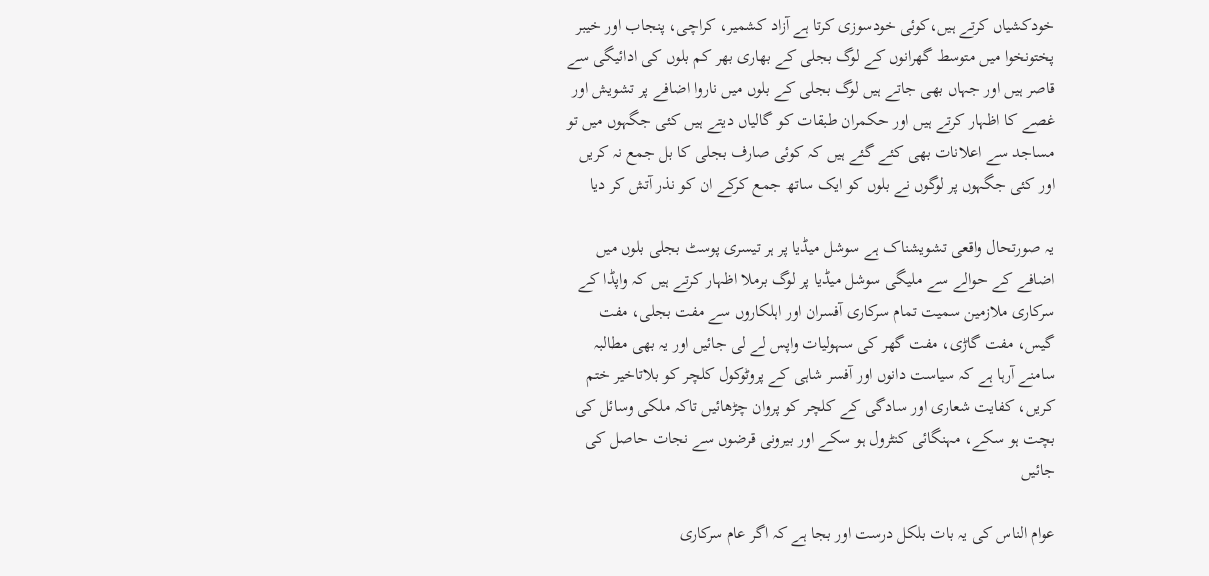خودکشیاں کرتے ہیں،کوئی خودسوزی کرتا ہے آزاد کشمیر، کراچی، پنجاب اور خیبر پختونخوا میں متوسط گھرانوں کے لوگ بجلی کے بھاری بھر کم بلوں کی ادائیگی سے قاصر ہیں اور جہاں بھی جاتے ہیں لوگ بجلی کے بلوں میں ناروا اضافے پر تشویش اور غصے کا اظہار کرتے ہیں اور حکمران طبقات کو گالیاں دیتے ہیں کئی جگہوں میں تو مساجد سے اعلانات بھی کئے گئے ہیں کہ کوئی صارف بجلی کا بل جمع نہ کریں اور کئی جگہوں پر لوگوں نے بلوں کو ایک ساتھ جمع کرکے ان کو نذر آتش کر دیا

یہ صورتحال واقعی تشویشناک ہے سوشل میڈیا پر ہر تیسری پوسٹ بجلی بلوں میں اضافے کے حوالے سے ملیگی سوشل میڈیا پر لوگ برملا اظہار کرتے ہیں کہ واپڈا کے سرکاری ملازمین سمیت تمام سرکاری آفسران اور اہلکاروں سے مفت بجلی، مفت گیس، مفت گاڑی، مفت گھر کی سہولیات واپس لے لی جائیں اور یہ بھی مطالبہ سامنے آرہا ہے کہ سیاست دانوں اور آفسر شاہی کے پروٹوکول کلچر کو بلاتاخیر ختم کریں، کفایت شعاری اور سادگی کے کلچر کو پروان چڑھائیں تاکہ ملکی وسائل کی بچت ہو سکے، مہنگائی کنٹرول ہو سکے اور بیرونی قرضوں سے نجات حاصل کی جائیں

عوام الناس کی یہ بات بلکل درست اور بجا ہے کہ اگر عام سرکاری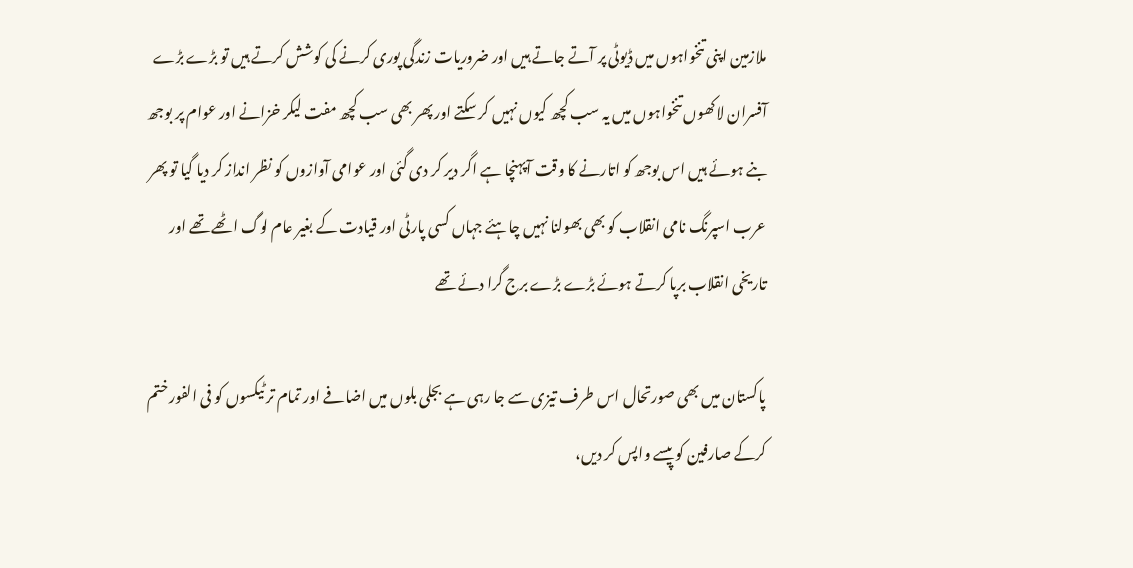ملازمین اپنی تنخواہوں میں ڈیوٹی پر آتے جاتے ہیں اور ضروریات زندگی پوری کرنے کی کوشش کرتے ہیں تو بڑے بڑے آفسران لاکھوں تنخواہوں میں یہ سب کچھ کیوں نہیں کر سکتے اور پھر بھی سب کچھ مفت لیکر خزانے اور عوام پر بوجھ بنے ہوئے ہیں اس بوجھ کو اتارنے کا وقت آپہنچا ہے اگر دیر کر دی گئی اور عوامی آوازوں کو نظر انداز کر دیا گیا تو پھر عرب اسپرنگ نامی انقلاب کو بھی بھولنا نہیں چاہئے جہاں کسی پارٹی اور قیادت کے بغیر عام لوگ اٹھے تھے اور تاریخی انقلاب برپا کرتے ہوئے بڑے بڑے برج گرا دئے تھے

پاکستان میں بھی صورتحال اس طرف تیزی سے جا رہی ہے بجلی بلوں میں اضافے اور تمام تر ٹیکسوں کو فی الفور ختم کرکے صارفین کو پیسے واپس کر دیں،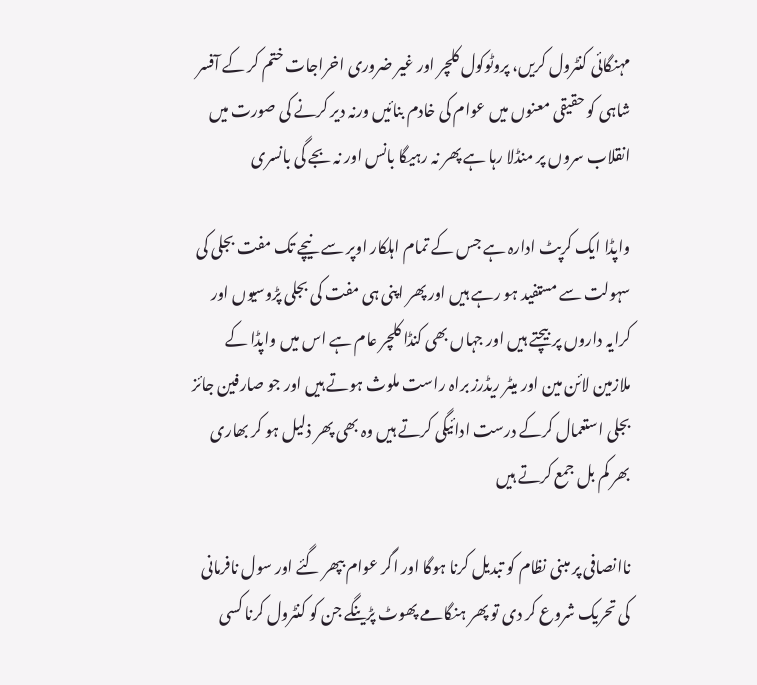مہنگائی کنٹرول کریں، پروٹوکول کلچر اور غیر ضروری اخراجات ختم کر کے آفسر شاہی کو حقیقی معنوں میں عوام کی خادم بنائیں ورنہ دیر کرنے کی صورت میں انقلاب سروں پر منڈلا رہا ہے پھر نہ رہیگا بانس اور نہ بجے گی بانسری

واپڈا ایک کرپٹ ادارہ ہے جس کے تمام اہلکار اوپر سے نیچے تک مفت بجلی کی سہولت سے مستفید ہو رہے ہیں اور پھر اپنی ہی مفت کی بجلی پڑوسیوں اور کرایہ داروں پر بیچتے ہیں اور جہاں بھی کنڈا کلچر عام ہے اس میں واپڈا کے ملازمین لائن مین اور میٹر ریڈرز براہ راست ملوث ہوتے ہیں اور جو صارفین جائز بجلی استعمال کرکے درست ادائیگی کرتے ہیں وہ بھی پھر ذلیل ہو کر بھاری بھر کم بل جمع کرتے ہیں

ناانصافی پر مبنی نظام کو تبدیل کرنا ہوگا اور اگر عوام بپھر گئے اور سول نافرمانی کی تحریک شروع کر دی تو پھر ہنگامے پھوٹ پڑینگے جن کو کنٹرول کرنا کسی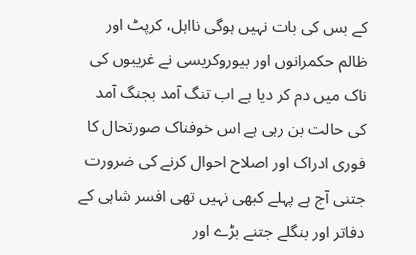کے بس کی بات نہیں ہوگی نااہل، کرپٹ اور ظالم حکمرانوں اور بیوروکریسی نے غریبوں کی ناک میں دم کر دیا ہے اب تنگ آمد بجنگ آمد کی حالت بن رہی ہے اس خوفناک صورتحال کا فوری ادراک اور اصلاح احوال کرنے کی ضرورت جتنی آج ہے پہلے کبھی نہیں تھی افسر شاہی کے دفاتر اور بنگلے جتنے بڑے اور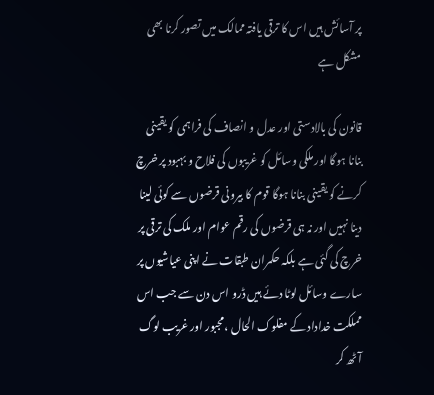پر آسائش ہیں اس کا ترقی یافتہ ممالک میں تصور کرنا بھی مشکل ہے

قانون کی بالادستی اور عدل و انصاف کی فراہمی کو یقینی بنانا ہوگا اور ملکی وسائل کو غریبوں کی فلاح و بہبود پر خرچ کرنے کو یقینی بنانا ہوگا قوم کا بیرونی قرضوں سے کوئی لینا دینا نہیں اور نہ ہی قرضوں کی رقم عوام اور ملک کی ترقی پر خرچ کی گئی ہے بلکہ حکمران طبقات نے اپنی عیاشیوں پر سارے وسائل لوٹا دئے ہیں ڈرو اس دن سے جب اس مملکت خداداد کے مفلوک الحال ،مجبور اور غریب لوگ آٹھ کر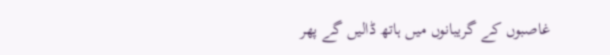غاصبوں کے گریبانوں میں ہاتھ ڈالیں گے پھر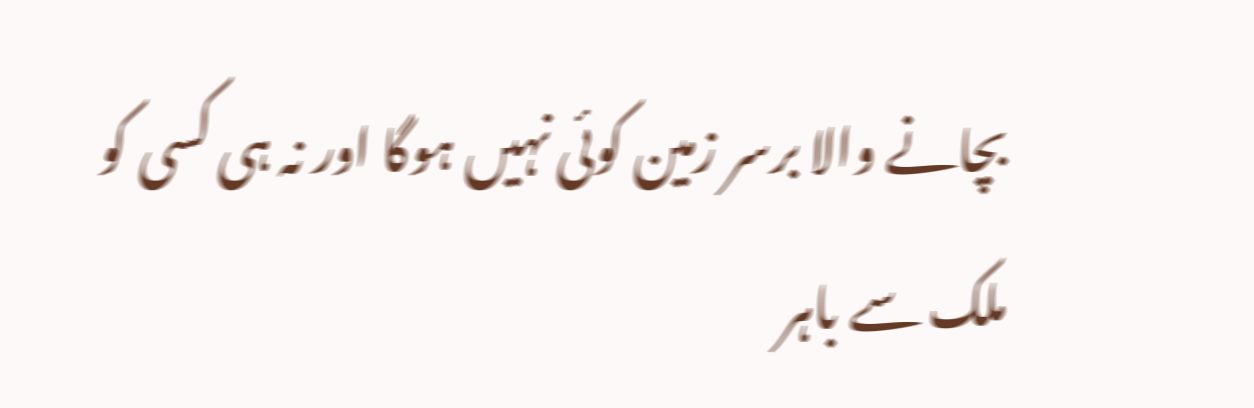بچانے والا برسر زمین کوئی نہیں ہوگا اور نہ ہی کسی کو ملک سے باہر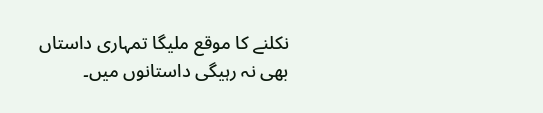نکلنے کا موقع ملیگا تمہاری داستاں بھی نہ رہیگی داستانوں میں۔